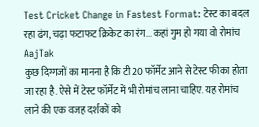Test Cricket Change in Fastest Format: टेस्ट का बदल रहा ढंग, चढ़ा फटाफट क्रिकेट का रंग... कहां गुम हो गया वो रोमांच
AajTak
कुछ दिग्गजों का मानना है कि टी20 फॉर्मेट आने से टेस्ट फीका होता जा रहा है. ऐसे में टेस्ट फॉर्मेट में भी रोमांच लाना चाहिए. यह रोमांच लाने की एक वजह दर्शकों को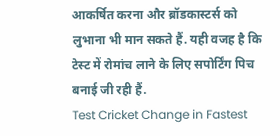आकर्षित करना और ब्रॉडकास्टर्स को लुभाना भी मान सकते हैं. यही वजह है कि टेस्ट में रोमांच लाने के लिए सपोर्टिंग पिच बनाई जी रही हैं.
Test Cricket Change in Fastest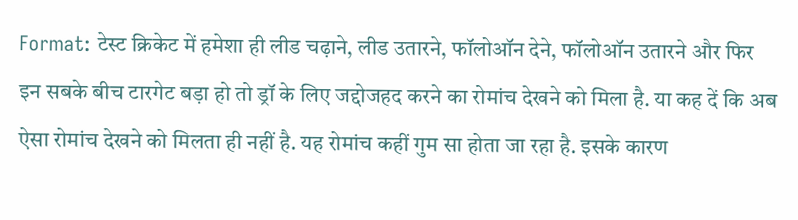Format: टेस्ट क्रिकेट में हमेशा ही लीड चढ़ाने, लीड उतारने, फॉलोऑन देने, फॉलोऑन उतारने और फिर इन सबके बीच टारगेट बड़ा हो तो ड्रॉ के लिए जद्दोजहद करने का रोमांच देखने को मिला है. या कह दें कि अब ऐसा रोमांच देखने को मिलता ही नहीं है. यह रोमांच कहीं गुम सा होता जा रहा है. इसके कारण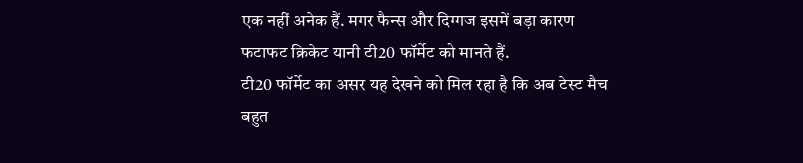एक नहीं अनेक हैं. मगर फैन्स और दिग्गज इसमें बड़ा कारण फटाफट क्रिकेट यानी टी20 फॉर्मेट को मानते हैं.
टी20 फॉर्मेट का असर यह देखने को मिल रहा है कि अब टेस्ट मैच बहुत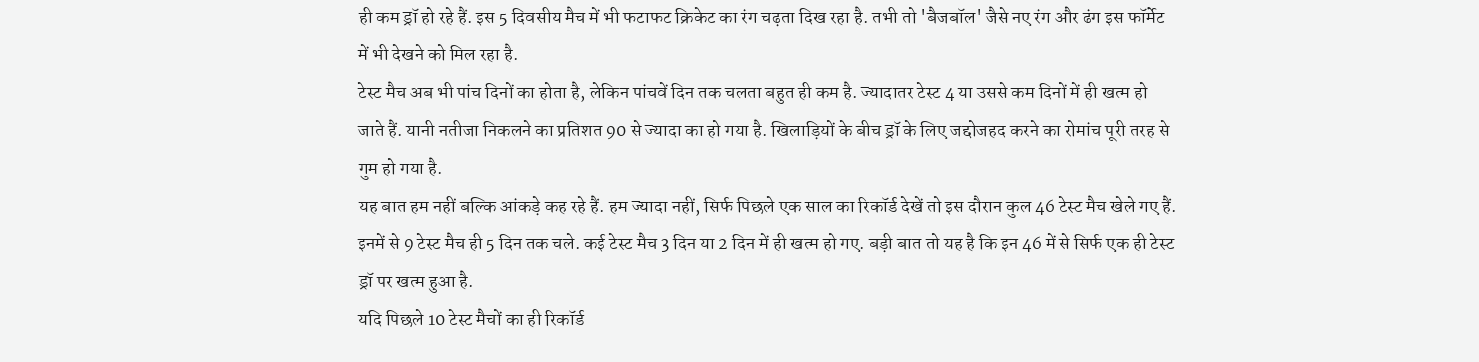ही कम ड्रॉ हो रहे हैं. इस 5 दिवसीय मैच में भी फटाफट क्रिकेट का रंग चढ़ता दिख रहा है. तभी तो 'बैजबॉल' जैसे नए रंग और ढंग इस फॉर्मेट में भी देखने को मिल रहा है.
टेस्ट मैच अब भी पांच दिनों का होता है, लेकिन पांचवें दिन तक चलता बहुत ही कम है. ज्यादातर टेस्ट 4 या उससे कम दिनों में ही खत्म हो जाते हैं. यानी नतीजा निकलने का प्रतिशत 90 से ज्यादा का हो गया है. खिलाड़ियों के बीच ड्रॉ के लिए जद्दोजहद करने का रोमांच पूरी तरह से गुम हो गया है.
यह बात हम नहीं बल्कि आंकड़े कह रहे हैं. हम ज्यादा नहीं, सिर्फ पिछले एक साल का रिकॉर्ड देखें तो इस दौरान कुल 46 टेस्ट मैच खेले गए हैं. इनमें से 9 टेस्ट मैच ही 5 दिन तक चले. कई टेस्ट मैच 3 दिन या 2 दिन में ही खत्म हो गए. बड़ी बात तो यह है कि इन 46 में से सिर्फ एक ही टेस्ट ड्रॉ पर खत्म हुआ है.
यदि पिछले 10 टेस्ट मैचों का ही रिकॉर्ड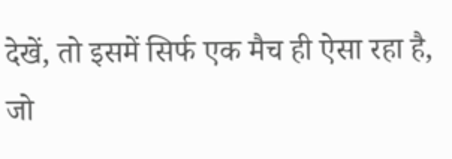देखें, तो इसमें सिर्फ एक मैच ही ऐसा रहा है, जो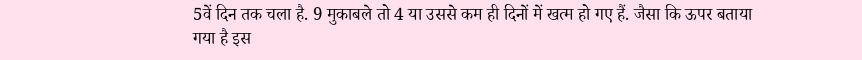5वें दिन तक चला है. 9 मुकाबले तो 4 या उससे कम ही दिनों में खत्म हो गए हैं. जैसा कि ऊपर बताया गया है इस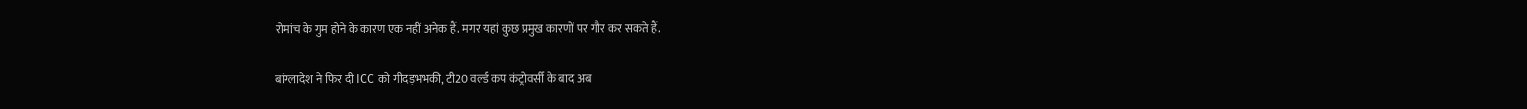रोमांच के गुम होने के कारण एक नहीं अनेक हैं. मगर यहां कुछ प्रमुख कारणों पर गौर कर सकते हैं.

बांग्लादेश ने फिर दी ICC को गीदड़भभकी, टी20 वर्ल्ड कप कंट्रोवर्सी के बाद अब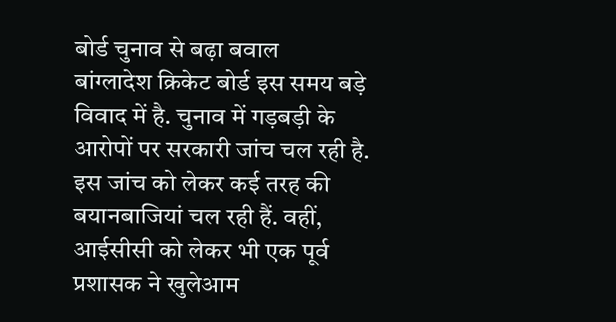बोर्ड चुनाव से बढ़ा बवाल
बांग्लादेश क्रिकेट बोर्ड इस समय बड़े विवाद में है. चुनाव में गड़बड़ी के आरोपों पर सरकारी जांच चल रही है. इस जांच को लेकर कई तरह की बयानबाजियां चल रही हैं. वहीं, आईसीसी को लेकर भी एक पूर्व प्रशासक ने खुलेआम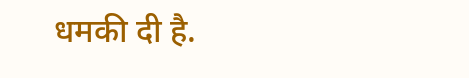धमकी दी है.